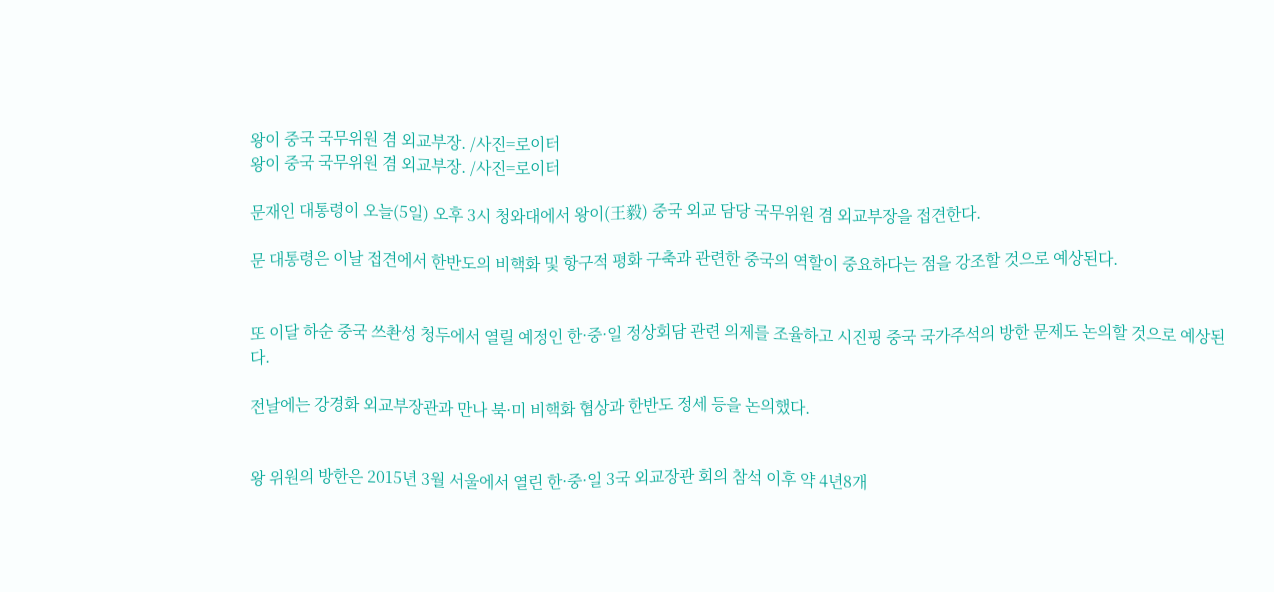왕이 중국 국무위원 겸 외교부장. /사진=로이터
왕이 중국 국무위원 겸 외교부장. /사진=로이터

문재인 대통령이 오늘(5일) 오후 3시 청와대에서 왕이(王毅) 중국 외교 담당 국무위원 겸 외교부장을 접견한다.

문 대통령은 이날 접견에서 한반도의 비핵화 및 항구적 평화 구축과 관련한 중국의 역할이 중요하다는 점을 강조할 것으로 예상된다.


또 이달 하순 중국 쓰촨성 청두에서 열릴 예정인 한·중·일 정상회담 관련 의제를 조율하고 시진핑 중국 국가주석의 방한 문제도 논의할 것으로 예상된다.

전날에는 강경화 외교부장관과 만나 북·미 비핵화 협상과 한반도 정세 등을 논의했다.


왕 위원의 방한은 2015년 3월 서울에서 열린 한·중·일 3국 외교장관 회의 참석 이후 약 4년8개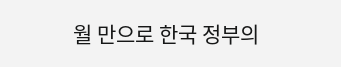월 만으로 한국 정부의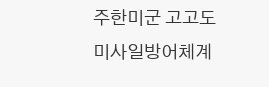주한미군 고고도미사일방어체계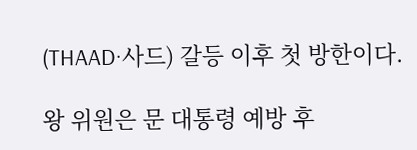(THAAD·사드) 갈등 이후 첫 방한이다.

왕 위원은 문 대통령 예방 후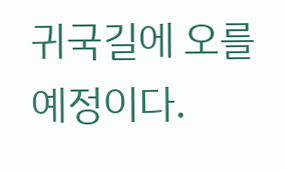귀국길에 오를 예정이다.